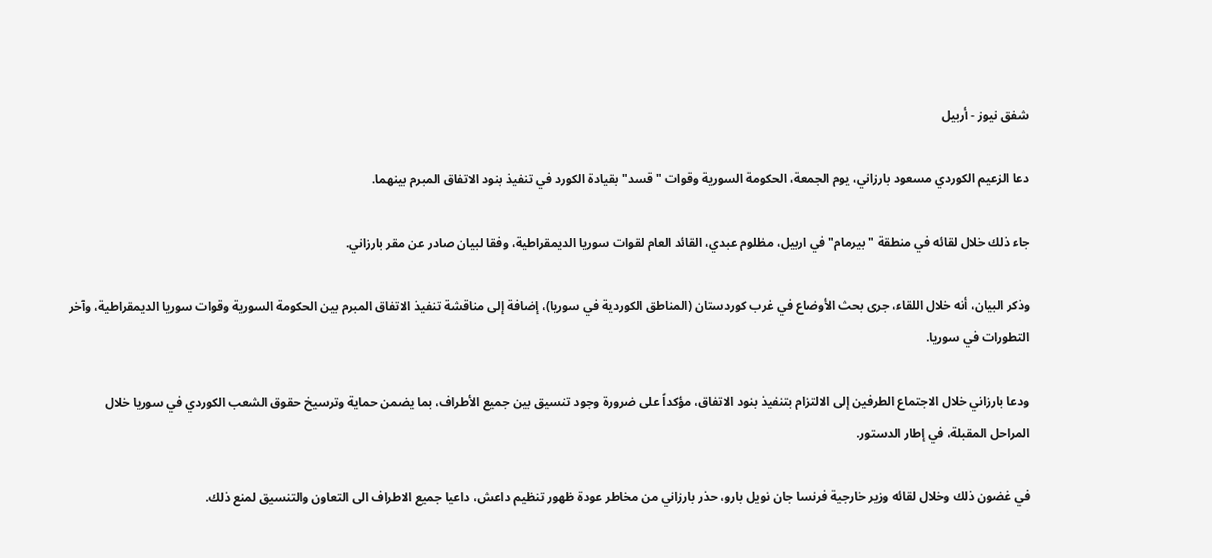شفق نيوز - أربيل

دعا الزعيم الكوردي مسعود بارزاني، يوم الجمعة، الحكومة السورية وقوات "قسد" بقيادة الكورد في تنفيذ بنود الاتفاق المبرم بينهما.

جاء ذلك خلال لقائه في منطقة "بيرمام" في اربيل، مظلوم عبدي، القائد العام لقوات سوريا الديمقراطية، وفقا لبيان صادر عن مقر بارزاني.

وذكر البيان، أنه خلال اللقاء، جرى بحث الأوضاع في غرب كوردستان (المناطق الكوردية في سوريا)، إضافة إلى مناقشة تنفيذ الاتفاق المبرم بين الحكومة السورية وقوات سوريا الديمقراطية، وآخر التطورات في سوريا.

ودعا بارزاني خلال الاجتماع الطرفين إلى الالتزام بتنفيذ بنود الاتفاق، مؤكداً على ضرورة وجود تنسيق بين جميع الأطراف، بما يضمن حماية وترسيخ حقوق الشعب الكوردي في سوريا خلال المراحل المقبلة، في إطار الدستور.

في غضون ذلك وخلال لقائه وزير خارجية فرنسا جان نويل بارو، حذر بارزاني من مخاطر عودة ظهور تنظيم داعش، داعيا جميع الاطراف الى التعاون والتنسيق لمنع ذلك.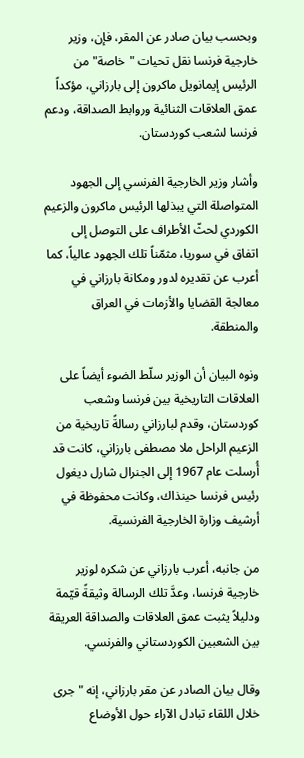وبحسب بيان صادر عن المقر، فإن، وزير خارجية فرنسا نقل تحيات "خاصة" من الرئيس إيمانويل ماكرون إلى بارزاني، مؤكداً عمق العلاقات الثنائية وروابط الصداقة، ودعم فرنسا لشعب كوردستان.

وأشار وزير الخارجية الفرنسي إلى الجهود المتواصلة التي يبذلها الرئيس ماكرون والزعيم الكوردي لحثّ الأطراف على التوصل إلى اتفاق في سوريا، مثمّناً تلك الجهود عالياً، كما أعرب عن تقديره لدور ومكانة بارزاني في معالجة القضايا والأزمات في العراق والمنطقة.

ونوه البيان أن الوزير سلّط الضوء أيضاً على العلاقات التاريخية بين فرنسا وشعب كوردستان، وقدم لبارزاني رسالةً تاريخية من الزعيم الراحل ملا مصطفى بارزاني، كانت قد أُرسلت عام 1967 إلى الجنرال شارل ديغول رئيس فرنسا حينذاك، وكانت محفوظة في أرشيف وزارة الخارجية الفرنسية.

من جانبه، أعرب بارزاني عن شكره لوزير خارجية فرنسا، وعدَّ تلك الرسالة وثيقةً قيّمة ودليلاً يثبت عمق العلاقات والصداقة العريقة بين الشعبين الكوردستاني والفرنسي.

وقال بيان الصادر عن مقر بارزاني، إنه "جرى خلال اللقاء تبادل الآراء حول الأوضاع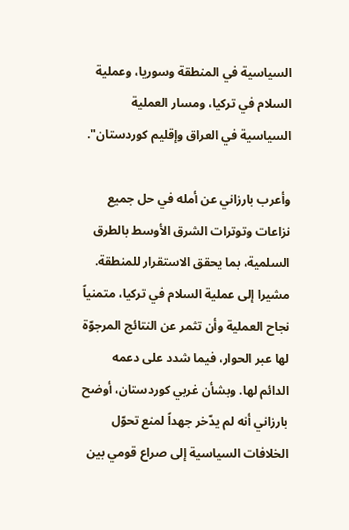السياسية في المنطقة وسوريا، وعملية السلام في تركيا، ومسار العملية السياسية في العراق وإقليم كوردستان".

وأعرب بارزاني عن أمله في حل جميع نزاعات وتوترات الشرق الأوسط بالطرق السلمية، بما يحقق الاستقرار للمنطقة. مشيرا إلى عملية السلام في تركيا، متمنياً نجاح العملية وأن تثمر عن النتائج المرجوّة لها عبر الحوار، فيما شدد على دعمه الدائم لها. وبشأن غربي كوردستان، أوضح بارزاني أنه لم يدّخر جهداً لمنع تحوّل الخلافات السياسية إلى صراع قومي بين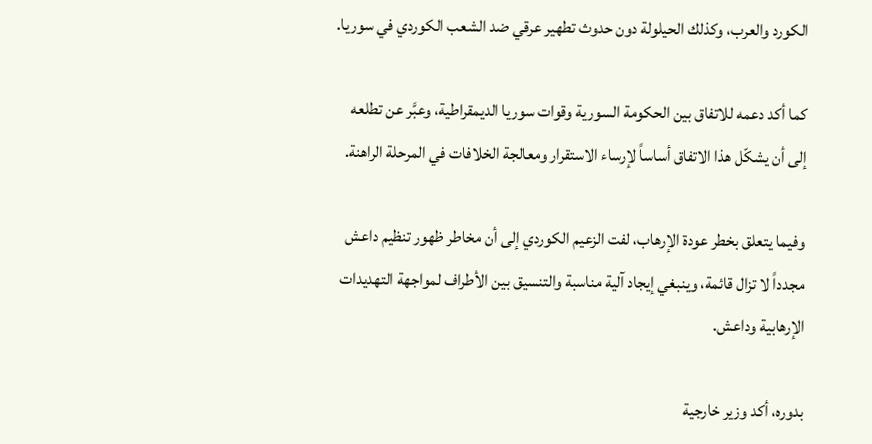الكورد والعرب، وكذلك الحيلولة دون حدوث تطهير عرقي ضد الشعب الكوردي في سوريا.

كما أكد دعمه للاتفاق بين الحكومة السورية وقوات سوريا الديمقراطية، وعبَّر عن تطلعه إلى أن يشكّل هذا الاتفاق أساساً لإرساء الاستقرار ومعالجة الخلافات في المرحلة الراهنة.

وفيما يتعلق بخطر عودة الإرهاب، لفت الزعيم الكوردي إلى أن مخاطر ظهور تنظيم داعش مجدداً لا تزال قائمة، وينبغي إيجاد آلية مناسبة والتنسيق بين الأطراف لمواجهة التهديدات الإرهابية وداعش.

بدوره، أكد وزير خارجية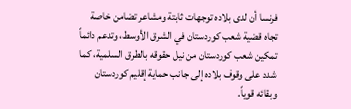فرنسا أن لدى بلاده توجهات ثابتة ومشاعر تضامن خاصة تجاه قضية شعب كوردستان في الشرق الأوسط، وتدعم دائماً تمكين شعب كوردستان من نيل حقوقه بالطرق السلمية، كما شدد على وقوف بلاده إلى جانب حماية إقليم كوردستان وبقائه قوياً.